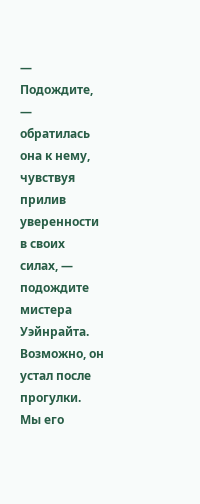— Подождите, — обратилась она к нему, чувствуя прилив уверенности в своих силах, — подождите мистера Уэйнрайта. Возможно, он устал после прогулки. Мы его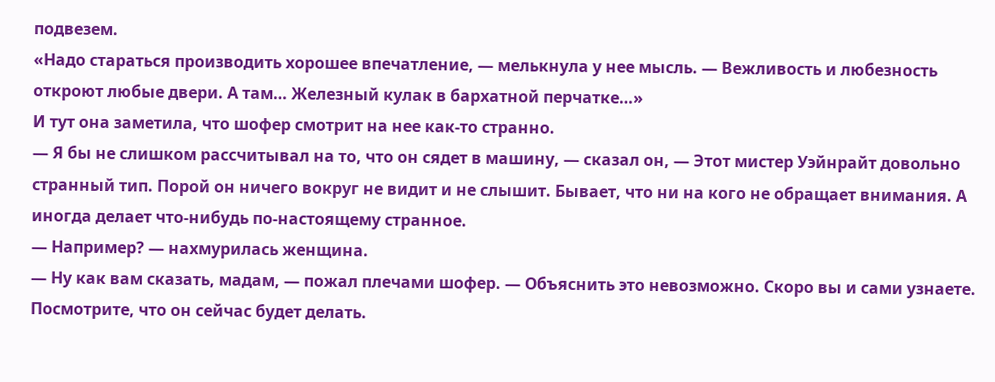подвезем.
«Надо стараться производить хорошее впечатление, — мелькнула у нее мысль. — Вежливость и любезность откроют любые двери. А там… Железный кулак в бархатной перчатке…»
И тут она заметила, что шофер смотрит на нее как-то странно.
— Я бы не слишком рассчитывал на то, что он сядет в машину, — сказал он, — Этот мистер Уэйнрайт довольно странный тип. Порой он ничего вокруг не видит и не слышит. Бывает, что ни на кого не обращает внимания. А иногда делает что-нибудь по-настоящему странное.
— Например? — нахмурилась женщина.
— Ну как вам сказать, мадам, — пожал плечами шофер. — Объяснить это невозможно. Скоро вы и сами узнаете. Посмотрите, что он сейчас будет делать.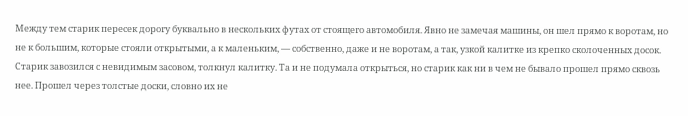Между тем старик пересек дорогу буквально в нескольких футах от стоящего автомобиля. Явно не замечая машины, он шел прямо к воротам, но не к большим, которые стояли открытыми, а к маленьким, — собственно, даже и не воротам, а так, узкой калитке из крепко сколоченных досок. Старик завозился с невидимым засовом, толкнул калитку. Та и не подумала открыться, но старик как ни в чем не бывало прошел прямо сквозь нее. Прошел через толстые доски, словно их не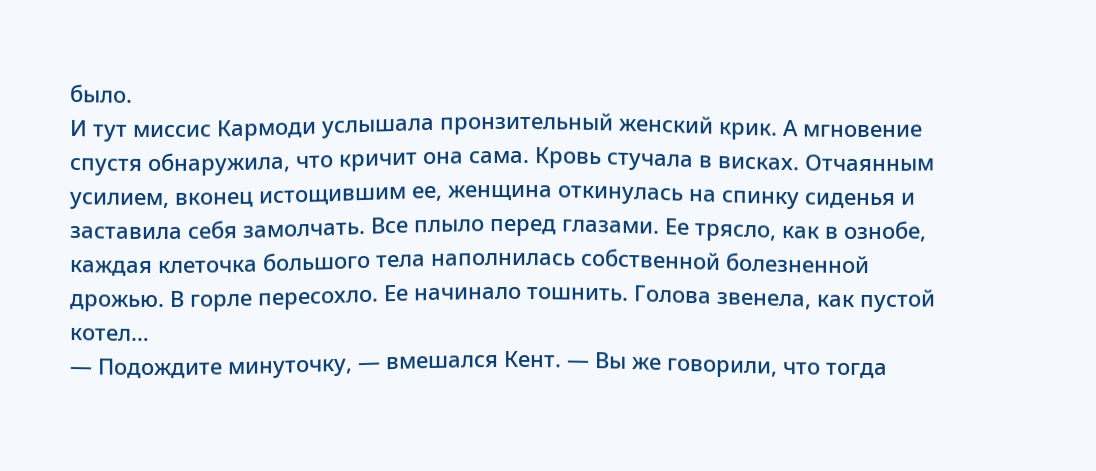было.
И тут миссис Кармоди услышала пронзительный женский крик. А мгновение спустя обнаружила, что кричит она сама. Кровь стучала в висках. Отчаянным усилием, вконец истощившим ее, женщина откинулась на спинку сиденья и заставила себя замолчать. Все плыло перед глазами. Ее трясло, как в ознобе, каждая клеточка большого тела наполнилась собственной болезненной дрожью. В горле пересохло. Ее начинало тошнить. Голова звенела, как пустой котел…
— Подождите минуточку, — вмешался Кент. — Вы же говорили, что тогда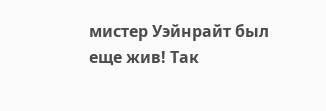мистер Уэйнрайт был еще жив! Так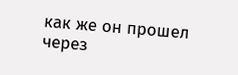как же он прошел через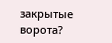закрытые ворота?